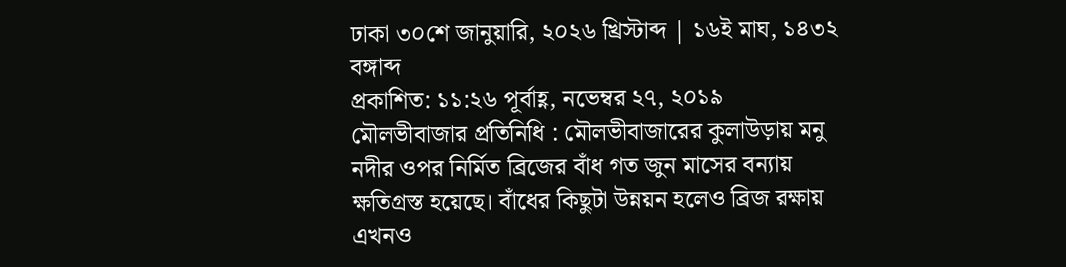ঢাকা ৩০শে জানুয়ারি, ২০২৬ খ্রিস্টাব্দ | ১৬ই মাঘ, ১৪৩২ বঙ্গাব্দ
প্রকাশিত: ১১:২৬ পূর্বাহ্ণ, নভেম্বর ২৭, ২০১৯
মৌলভীবাজার প্রতিনিধি : মৌলভীবাজারের কুলাউড়ায় মনু নদীর ওপর নির্মিত ব্রিজের বাঁধ গত জুন মাসের বন্যায় ক্ষতিগ্রস্ত হয়েছে। বাঁধের কিছুটা উন্নয়ন হলেও ব্রিজ রক্ষায় এখনও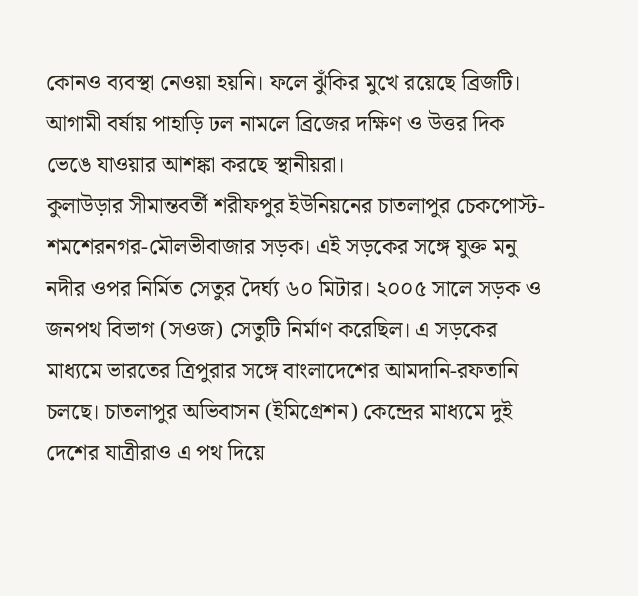কোনও ব্যবস্থা নেওয়া হয়নি। ফলে ঝুঁকির মুখে রয়েছে ব্রিজটি। আগামী বর্ষায় পাহাড়ি ঢল নামলে ব্রিজের দক্ষিণ ও উত্তর দিক ভেঙে যাওয়ার আশঙ্কা করছে স্থানীয়রা।
কুলাউড়ার সীমান্তবর্তী শরীফপুর ইউনিয়নের চাতলাপুর চেকপোস্ট-শমশেরনগর-মৌলভীবাজার সড়ক। এই সড়কের সঙ্গে যুক্ত মনু নদীর ওপর নির্মিত সেতুর দৈর্ঘ্য ৬০ মিটার। ২০০৫ সালে সড়ক ও জনপথ বিভাগ (সওজ) সেতুটি নির্মাণ করেছিল। এ সড়কের মাধ্যমে ভারতের ত্রিপুরার সঙ্গে বাংলাদেশের আমদানি-রফতানি চলছে। চাতলাপুর অভিবাসন (ইমিগ্রেশন) কেন্দ্রের মাধ্যমে দুই দেশের যাত্রীরাও এ পথ দিয়ে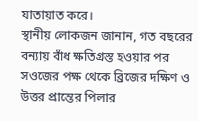যাতায়াত করে।
স্থানীয় লোকজন জানান, গত বছরের বন্যায় বাঁধ ক্ষতিগ্রস্ত হওয়ার পর সওজের পক্ষ থেকে ব্রিজের দক্ষিণ ও উত্তর প্রান্তের পিলার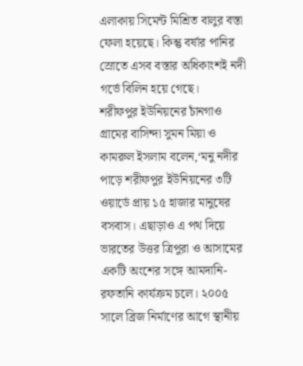এলাকায় সিমেন্ট মিশ্রিত বালুর বস্তা ফেলা হয়েছে। কিন্তু বর্ষার পানির স্রোতে এসব বস্তার অধিকাংশই নদী গর্ভে বিলিন হয়ে গেছে।
শরীফপুর ইউনিয়নের চাঁনগাও গ্রামের বাসিন্দা সুমন মিয়া ও কামরুল ইসলাম বলেন,‘মনু নদীর পাড়ে শরীফপুর ইউনিয়নের ৩টি ওয়ার্ডে প্রায় ১৫ হাজার মানুষের বসবাস। এছাড়াও এ পথ দিয়ে ভারতের উত্তর ত্রিপুরা ও আসামের একটি অংশের সঙ্গে আমদানি-রফতানি কার্যক্রম চলে। ২০০৫ সালে ব্রিজ নির্মাণের আগে স্থানীয়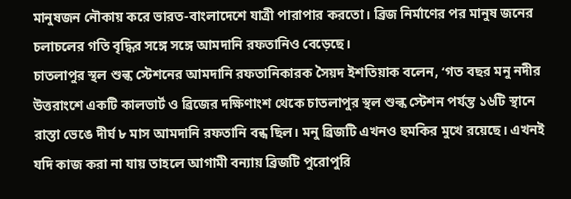মানুষজন নৌকায় করে ভারত-বাংলাদেশে যাত্রী পারাপার করতো। ব্রিজ নির্মাণের পর মানুষ জনের চলাচলের গতি বৃদ্ধির সঙ্গে সঙ্গে আমদানি রফতানিও বেড়েছে।
চাতলাপুর স্থল শুল্ক স্টেশনের আমদানি রফতানিকারক সৈয়দ ইশতিয়াক বলেন, ‘গত বছর মনু নদীর উত্তরাংশে একটি কালভার্ট ও ব্রিজের দক্ষিণাংশ থেকে চাতলাপুর স্থল শুল্ক স্টেশন পর্যন্ত ১৬টি স্থানে রাস্তা ভেঙে দীর্ঘ ৮ মাস আমদানি রফতানি বন্ধ ছিল। মনু ব্রিজটি এখনও হুমকির মুখে রয়েছে। এখনই যদি কাজ করা না যায় তাহলে আগামী বন্যায় ব্রিজটি পুরোপুরি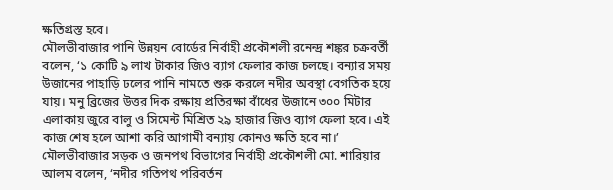ক্ষতিগ্রস্ত হবে।
মৌলভীবাজার পানি উন্নয়ন বোর্ডের নির্বাহী প্রকৌশলী রনেন্দ্র শঙ্কর চক্রবর্তী বলেন, ‘১ কোটি ৯ লাখ টাকার জিও ব্যাগ ফেলার কাজ চলছে। বন্যার সময় উজানের পাহাড়ি ঢলের পানি নামতে শুরু করলে নদীর অবস্থা বেগতিক হয়ে যায়। মনু ব্রিজের উত্তর দিক রক্ষায় প্রতিরক্ষা বাঁধের উজানে ৩০০ মিটার এলাকায় জুরে বালু ও সিমেন্ট মিশ্রিত ২৯ হাজার জিও ব্যাগ ফেলা হবে। এই কাজ শেষ হলে আশা করি আগামী বন্যায় কোনও ক্ষতি হবে না।’
মৌলভীবাজার সড়ক ও জনপথ বিভাগের নির্বাহী প্রকৌশলী মো. শারিয়ার আলম বলেন, ‘নদীর গতিপথ পরিবর্তন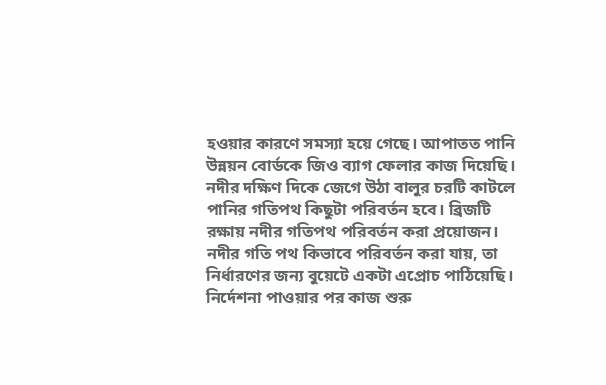হওয়ার কারণে সমস্যা হয়ে গেছে। আপাতত পানি উন্নয়ন বোর্ডকে জিও ব্যাগ ফেলার কাজ দিয়েছি। নদীর দক্ষিণ দিকে জেগে উঠা বালুর চরটি কাটলে পানির গতিপথ কিছুটা পরিবর্তন হবে। ব্রিজটি রক্ষায় নদীর গতিপথ পরিবর্তন করা প্রয়োজন। নদীর গতি পথ কিভাবে পরিবর্তন করা যায়, তা নির্ধারণের জন্য বুয়েটে একটা এপ্রোচ পাঠিয়েছি। নির্দেশনা পাওয়ার পর কাজ শুরু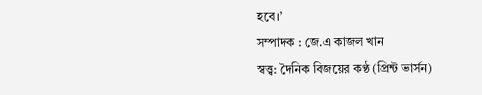হবে।’
সম্পাদক : জে.এ কাজল খান
স্বত্ত্ব: দৈনিক বিজয়ের কণ্ঠ (প্রিন্ট ভার্সন)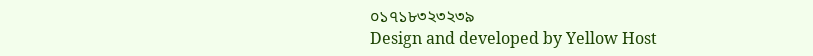০১৭১৮৩২৩২৩৯
Design and developed by Yellow Host